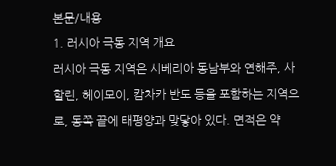본문/내용
1. 러시아 극동 지역 개요
러시아 극동 지역은 시베리아 동남부와 연해주, 사할린, 헤이모이, 캄차카 반도 등을 포함하는 지역으로, 동쪽 끝에 태평양과 맞닿아 있다. 면적은 약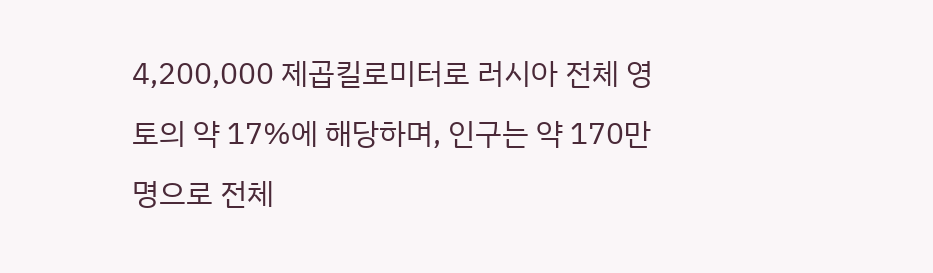4,200,000 제곱킬로미터로 러시아 전체 영토의 약 17%에 해당하며, 인구는 약 170만 명으로 전체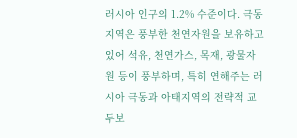러시아 인구의 1.2% 수준이다. 극동 지역은 풍부한 천연자원을 보유하고 있어 석유, 천연가스, 목재, 광물자원 등이 풍부하며, 특히 연해주는 러시아 극동과 아태지역의 전략적 교두보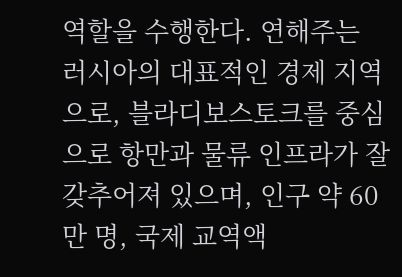역할을 수행한다. 연해주는 러시아의 대표적인 경제 지역으로, 블라디보스토크를 중심으로 항만과 물류 인프라가 잘 갖추어져 있으며, 인구 약 60만 명, 국제 교역액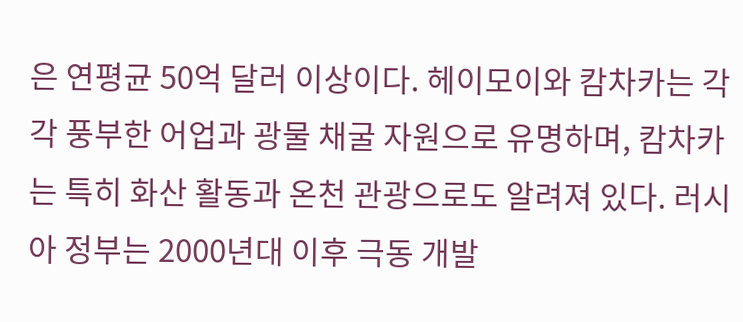은 연평균 50억 달러 이상이다. 헤이모이와 캄차카는 각각 풍부한 어업과 광물 채굴 자원으로 유명하며, 캄차카는 특히 화산 활동과 온천 관광으로도 알려져 있다. 러시아 정부는 2000년대 이후 극동 개발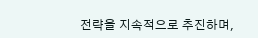전략을 지속적으로 추진하며,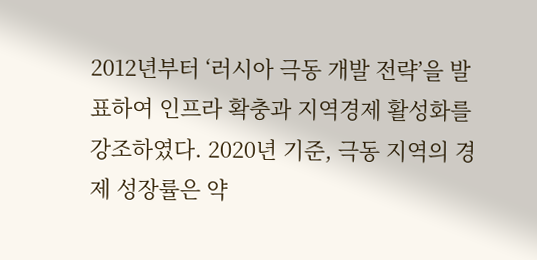2012년부터 ‘러시아 극동 개발 전략’을 발표하여 인프라 확충과 지역경제 활성화를 강조하였다. 2020년 기준, 극동 지역의 경제 성장률은 약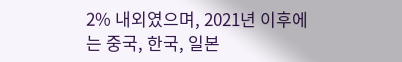2% 내외였으며, 2021년 이후에는 중국, 한국, 일본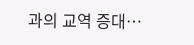과의 교역 증대…